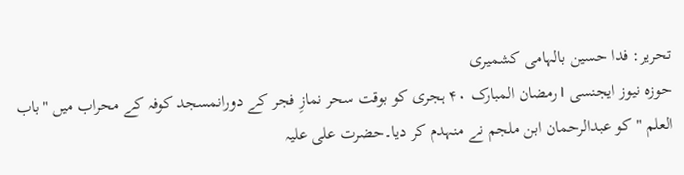تحریر: فدا حسین بالہامی کشمیری
حوزہ نیوز ایجنسی । رمضان المبارک ۴۰ ہجری کو بوقت سحر نمازِ فجر کے دورانمسجد کوفہ کے محراب میں "باب العلم " کو عبدالرحمان ابن ملجم نے منہدم کر دیا۔حضرت علی علیہ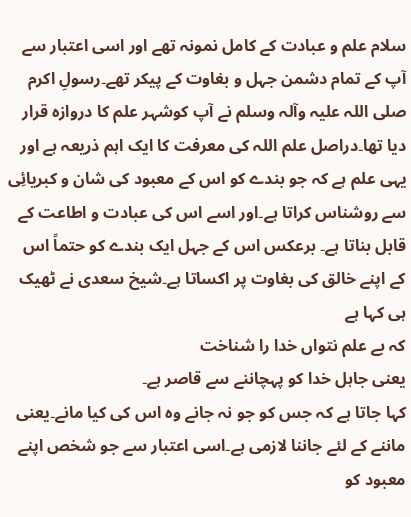سلام علم و عبادت کے کامل نمونہ تھے اور اسی اعتبار سے آپ کے تمام دشمن جہل و بغاوت کے پیکر تھے۔رسولِ اکرم صلی اللہ علیہ وآلہ وسلم نے آپ کوشہر علم کا دروازہ قرار دیا تھا۔دراصل علم اللہ کی معرفت کا ایک اہم ذریعہ ہے اور یہی علم ہے کہ جو بندے کو اس کے معبود کی شان و کبریائِی سے روشناس کراتا ہے۔اور اسے اس کی عبادت و اطاعت کے قابل بناتا ہے۔ برعکس اس کے جہل ایک بندے کو حتماً اس کے اپنے خالق کی بغاوت پر اکساتا ہے۔شیخ سعدی نے ٹھیک ہی کہا ہے
کہ بے علم نتواں خدا را شناخت
یعنی جاہل خدا کو پہچاننے سے قاصر ہے۔
کہا جاتا ہے کہ جس کو جو نہ جانے وہ اس کی کیا مانے۔یعنی ماننے کے لئے جاننا لازمی ہے۔اسی اعتبار سے جو شخص اپنے معبود کو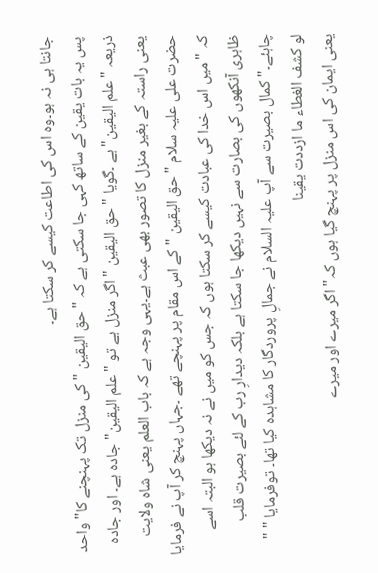جانتا ہی نہ ہو۔وہ اس کی اطاعت کیسے کر سکتا ہے۔
پس یہ بات یقین کے ساتھ کہی جا سکتی ہے کہ "حق الیقین " کی منزل تک پہنچنے کا" واحد ذریعہ "علم الیقین" ہے ۔گویا "حق الیقین "اگر منزل ہے تو "علم الیقین" جادہ ہے۔ اور جادہ یعنی راستہ کے بغیر منزل کا تصور بھی عبث ہے۔یہی وجہ ہے کہ باب العلم یعنی شاہ ولایت حضرت علی علیہ سلام "حق الیقین "کے اس مقام پر پہنچے تھے ۔جہاں پہنچ کر آپ نے فرمایا کہ "میں اس خدا کی عبادت کیسے کر سکتا ہوں کہ جس کو میں نے نہ دیکھا ہو البتہ اسے ظاہری آنکھوں کی بصارت سے نہیں دیکھا جا سکتا ہے بلکہ دیدارِ رب کے لئے بصیرت قلب چاہئے۔"کمال بصیرت سے آپ علیہ السلام نے جمالِ پروردگار کا مشاہدہ کیا تھا۔ توفرمایا " "
لو كشف الغطاء ما ازددت يقينا
یعنی ایمان کی اس منزل پر پہنچ گیا ہوں کہ" اگر میرے اور میرے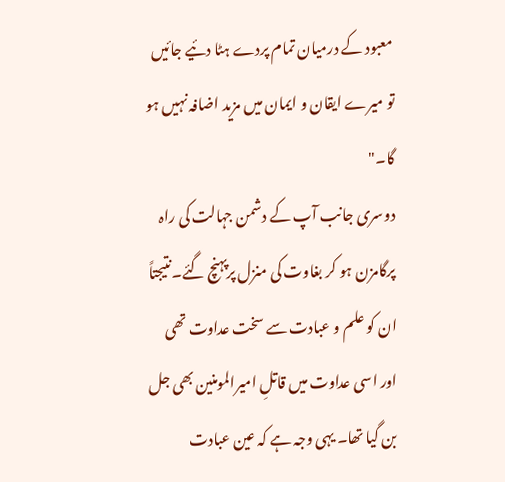معبود کے درمیان تمام پردے ہٹا دئیے جائیں تو میرے ایقان و ایمان میں مزید اضافہ نہیں ہو گا۔"
دوسری جانب آپ کے دشمن جہالت کی راہ پرگامزن ہو کر بغاوت کی منزل پرپہنچ گئے۔نتیجتاً ان کو علم و عبادت سے سخت عداوت تھی اور اسی عداوت میں قاتلِ امیرالمومنین بھی جل بن گیا تھا۔ یہی وجہ ہے کہ عین عبادت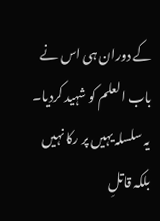کے دوران ہی اس نے باب العلم کو شہید کردیا۔
یہ سلسلہ یہیں پر رکا نہیں بلکہ قاتلِ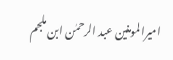امیرالمومنین عبد الرحمٰن ابن ملجم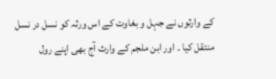کے وارثوں نے جہل و بغاوت کے اس ورثہ کو نسل در نسل منتقل کیا ۔ اور ابن ملجم کے وارث آج بھی اپنے رول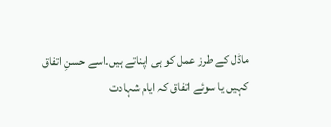ماڈل کے طرز عمل کو ہی اپناتے ہیں۔اسے حسنِ اتفاق کہیں یا سوئے اتفاق کہ ایام شہادت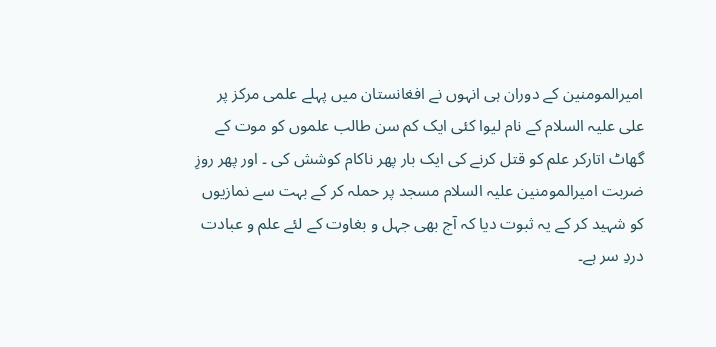امیرالمومنین کے دوران ہی انہوں نے افغانستان میں پہلے علمی مرکز پر علی علیہ السلام کے نام لیوا کئی ایک کم سن طالب علموں کو موت کے گھاٹ اتارکر علم کو قتل کرنے کی ایک بار پھر ناکام کوشش کی ۔ اور پھر روزِ ضربت امیرالمومنین علیہ السلام مسجد پر حملہ کر کے بہت سے نمازیوں کو شہید کر کے یہ ثبوت دیا کہ آج بھی جہل و بغاوت کے لئے علم و عبادت دردِ سر ہے۔